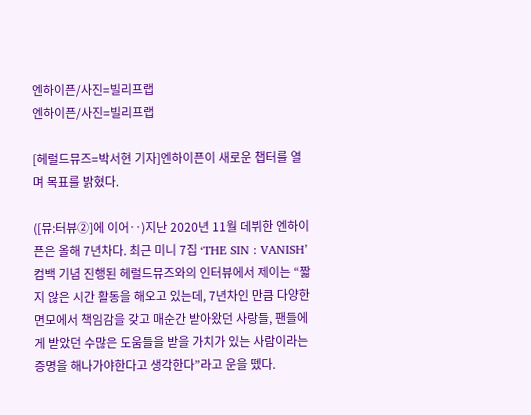엔하이픈/사진=빌리프랩
엔하이픈/사진=빌리프랩

[헤럴드뮤즈=박서현 기자]엔하이픈이 새로운 챕터를 열며 목표를 밝혔다.

([뮤:터뷰②]에 이어‥)지난 2020년 11월 데뷔한 엔하이픈은 올해 7년차다. 최근 미니 7집 ‘THE SIN : VANISH’ 컴백 기념 진행된 헤럴드뮤즈와의 인터뷰에서 제이는 “짧지 않은 시간 활동을 해오고 있는데, 7년차인 만큼 다양한 면모에서 책임감을 갖고 매순간 받아왔던 사랑들, 팬들에게 받았던 수많은 도움들을 받을 가치가 있는 사람이라는 증명을 해나가야한다고 생각한다”라고 운을 뗐다.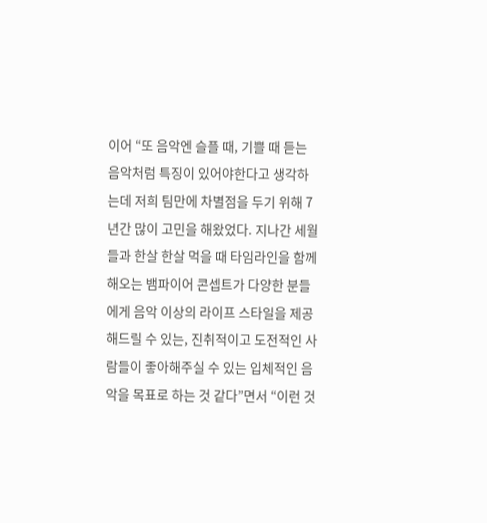이어 “또 음악엔 슬플 때, 기쁠 때 듣는 음악처럼 특징이 있어야한다고 생각하는데 저희 팀만에 차별점을 두기 위해 7년간 많이 고민을 해왔었다. 지나간 세월들과 한살 한살 먹을 때 타임라인을 함께해오는 뱀파이어 콘셉트가 다양한 분들에게 음악 이상의 라이프 스타일을 제공해드릴 수 있는, 진취적이고 도전적인 사람들이 좋아해주실 수 있는 입체적인 음악을 목표로 하는 것 같다”면서 “이런 것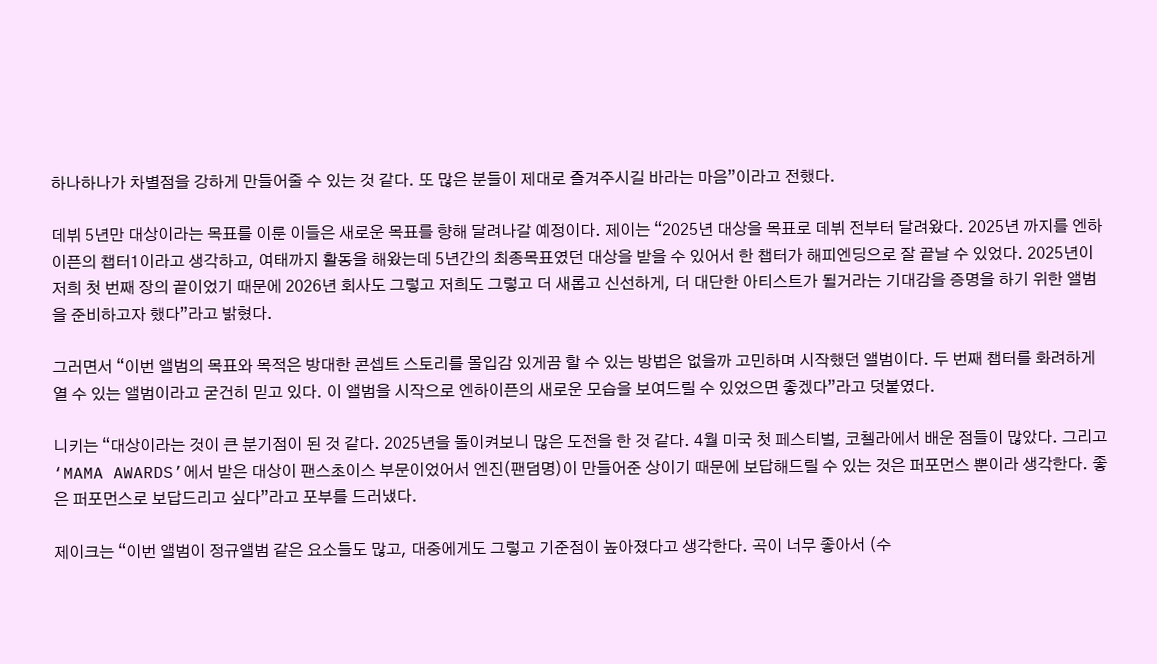하나하나가 차별점을 강하게 만들어줄 수 있는 것 같다. 또 많은 분들이 제대로 즐겨주시길 바라는 마음”이라고 전했다.

데뷔 5년만 대상이라는 목표를 이룬 이들은 새로운 목표를 향해 달려나갈 예정이다. 제이는 “2025년 대상을 목표로 데뷔 전부터 달려왔다. 2025년 까지를 엔하이픈의 챕터1이라고 생각하고, 여태까지 활동을 해왔는데 5년간의 최종목표였던 대상을 받을 수 있어서 한 챕터가 해피엔딩으로 잘 끝날 수 있었다. 2025년이 저희 첫 번째 장의 끝이었기 때문에 2026년 회사도 그렇고 저희도 그렇고 더 새롭고 신선하게, 더 대단한 아티스트가 될거라는 기대감을 증명을 하기 위한 앨범을 준비하고자 했다”라고 밝혔다.

그러면서 “이번 앨범의 목표와 목적은 방대한 콘셉트 스토리를 몰입감 있게끔 할 수 있는 방법은 없을까 고민하며 시작했던 앨범이다. 두 번째 챕터를 화려하게 열 수 있는 앨범이라고 굳건히 믿고 있다. 이 앨범을 시작으로 엔하이픈의 새로운 모습을 보여드릴 수 있었으면 좋겠다”라고 덧붙였다.

니키는 “대상이라는 것이 큰 분기점이 된 것 같다. 2025년을 돌이켜보니 많은 도전을 한 것 같다. 4월 미국 첫 페스티벌, 코첼라에서 배운 점들이 많았다. 그리고 ‘MAMA AWARDS’에서 받은 대상이 팬스초이스 부문이었어서 엔진(팬덤명)이 만들어준 상이기 때문에 보답해드릴 수 있는 것은 퍼포먼스 뿐이라 생각한다. 좋은 퍼포먼스로 보답드리고 싶다”라고 포부를 드러냈다.

제이크는 “이번 앨범이 정규앨범 같은 요소들도 많고, 대중에게도 그렇고 기준점이 높아졌다고 생각한다. 곡이 너무 좋아서 (수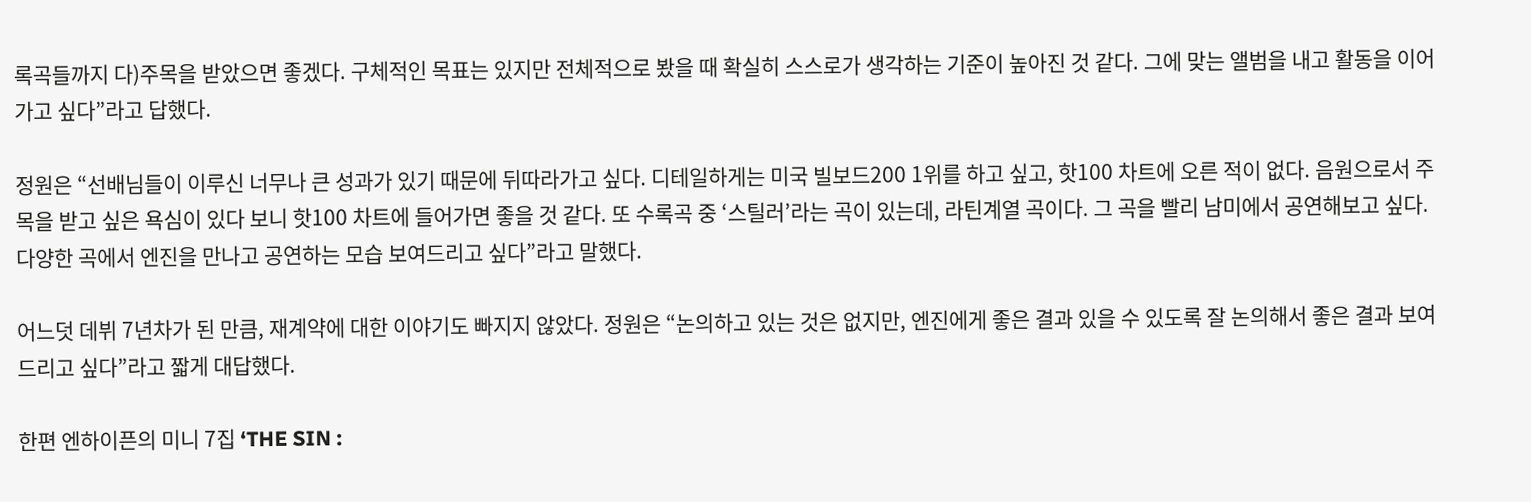록곡들까지 다)주목을 받았으면 좋겠다. 구체적인 목표는 있지만 전체적으로 봤을 때 확실히 스스로가 생각하는 기준이 높아진 것 같다. 그에 맞는 앨범을 내고 활동을 이어가고 싶다”라고 답했다.

정원은 “선배님들이 이루신 너무나 큰 성과가 있기 때문에 뒤따라가고 싶다. 디테일하게는 미국 빌보드200 1위를 하고 싶고, 핫100 차트에 오른 적이 없다. 음원으로서 주목을 받고 싶은 욕심이 있다 보니 핫100 차트에 들어가면 좋을 것 같다. 또 수록곡 중 ‘스틸러’라는 곡이 있는데, 라틴계열 곡이다. 그 곡을 빨리 남미에서 공연해보고 싶다. 다양한 곡에서 엔진을 만나고 공연하는 모습 보여드리고 싶다”라고 말했다.

어느덧 데뷔 7년차가 된 만큼, 재계약에 대한 이야기도 빠지지 않았다. 정원은 “논의하고 있는 것은 없지만, 엔진에게 좋은 결과 있을 수 있도록 잘 논의해서 좋은 결과 보여드리고 싶다”라고 짧게 대답했다.

한편 엔하이픈의 미니 7집 ‘THE SIN :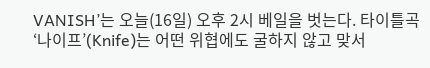VANISH’는 오늘(16일) 오후 2시 베일을 벗는다. 타이틀곡 ‘나이프’(Knife)는 어떤 위협에도 굴하지 않고 맞서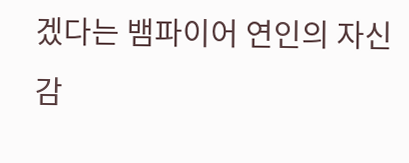겠다는 뱀파이어 연인의 자신감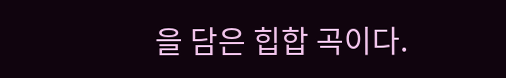을 담은 힙합 곡이다.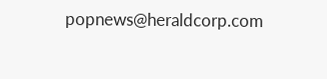popnews@heraldcorp.com